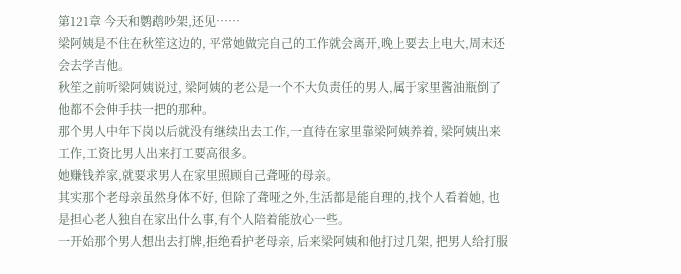第121章 今天和鹦鹉吵架,还见……
梁阿姨是不住在秋笙这边的, 平常她做完自己的工作就会离开,晚上要去上电大,周末还会去学吉他。
秋笙之前听梁阿姨说过, 梁阿姨的老公是一个不大负责任的男人,属于家里酱油瓶倒了他都不会伸手扶一把的那种。
那个男人中年下岗以后就没有继续出去工作,一直待在家里靠梁阿姨养着, 梁阿姨出来工作,工资比男人出来打工要高很多。
她赚钱养家,就要求男人在家里照顾自己聋哑的母亲。
其实那个老母亲虽然身体不好, 但除了聋哑之外,生活都是能自理的,找个人看着她, 也是担心老人独自在家出什么事,有个人陪着能放心一些。
一开始那个男人想出去打牌,拒绝看护老母亲, 后来梁阿姨和他打过几架, 把男人给打服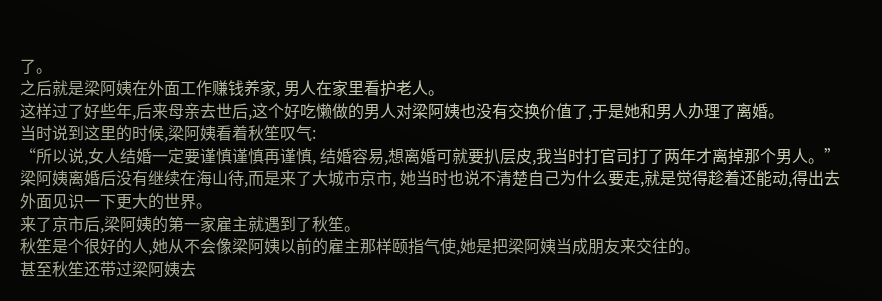了。
之后就是梁阿姨在外面工作赚钱养家, 男人在家里看护老人。
这样过了好些年,后来母亲去世后,这个好吃懒做的男人对梁阿姨也没有交换价值了,于是她和男人办理了离婚。
当时说到这里的时候,梁阿姨看着秋笙叹气:
“所以说,女人结婚一定要谨慎谨慎再谨慎, 结婚容易,想离婚可就要扒层皮,我当时打官司打了两年才离掉那个男人。”
梁阿姨离婚后没有继续在海山待,而是来了大城市京市, 她当时也说不清楚自己为什么要走,就是觉得趁着还能动,得出去外面见识一下更大的世界。
来了京市后,梁阿姨的第一家雇主就遇到了秋笙。
秋笙是个很好的人,她从不会像梁阿姨以前的雇主那样颐指气使,她是把梁阿姨当成朋友来交往的。
甚至秋笙还带过梁阿姨去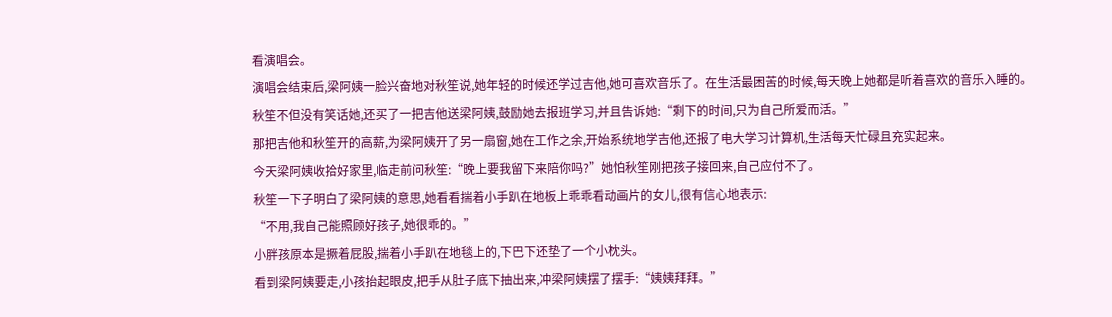看演唱会。
演唱会结束后,梁阿姨一脸兴奋地对秋笙说,她年轻的时候还学过吉他,她可喜欢音乐了。在生活最困苦的时候,每天晚上她都是听着喜欢的音乐入睡的。
秋笙不但没有笑话她,还买了一把吉他送梁阿姨,鼓励她去报班学习,并且告诉她:“剩下的时间,只为自己所爱而活。”
那把吉他和秋笙开的高薪,为梁阿姨开了另一扇窗,她在工作之余,开始系统地学吉他,还报了电大学习计算机,生活每天忙碌且充实起来。
今天梁阿姨收拾好家里,临走前问秋笙:“晚上要我留下来陪你吗?”她怕秋笙刚把孩子接回来,自己应付不了。
秋笙一下子明白了梁阿姨的意思,她看看揣着小手趴在地板上乖乖看动画片的女儿,很有信心地表示:
“不用,我自己能照顾好孩子,她很乖的。”
小胖孩原本是撅着屁股,揣着小手趴在地毯上的,下巴下还垫了一个小枕头。
看到梁阿姨要走,小孩抬起眼皮,把手从肚子底下抽出来,冲梁阿姨摆了摆手:“姨姨拜拜。”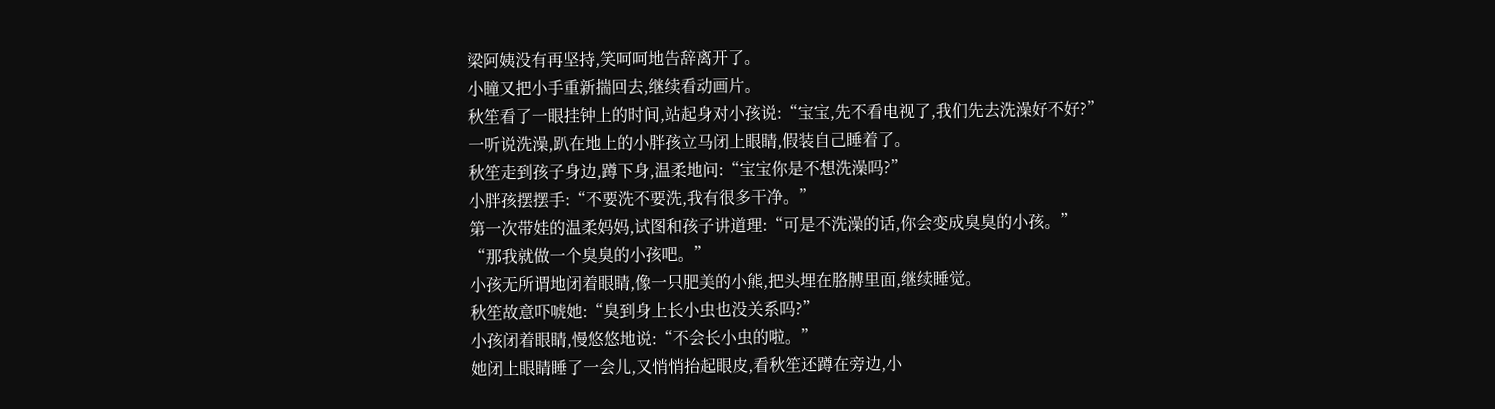梁阿姨没有再坚持,笑呵呵地告辞离开了。
小瞳又把小手重新揣回去,继续看动画片。
秋笙看了一眼挂钟上的时间,站起身对小孩说:“宝宝,先不看电视了,我们先去洗澡好不好?”
一听说洗澡,趴在地上的小胖孩立马闭上眼睛,假装自己睡着了。
秋笙走到孩子身边,蹲下身,温柔地问:“宝宝你是不想洗澡吗?”
小胖孩摆摆手:“不要洗不要洗,我有很多干净。”
第一次带娃的温柔妈妈,试图和孩子讲道理:“可是不洗澡的话,你会变成臭臭的小孩。”
“那我就做一个臭臭的小孩吧。”
小孩无所谓地闭着眼睛,像一只肥美的小熊,把头埋在胳膊里面,继续睡觉。
秋笙故意吓唬她:“臭到身上长小虫也没关系吗?”
小孩闭着眼睛,慢悠悠地说:“不会长小虫的啦。”
她闭上眼睛睡了一会儿,又悄悄抬起眼皮,看秋笙还蹲在旁边,小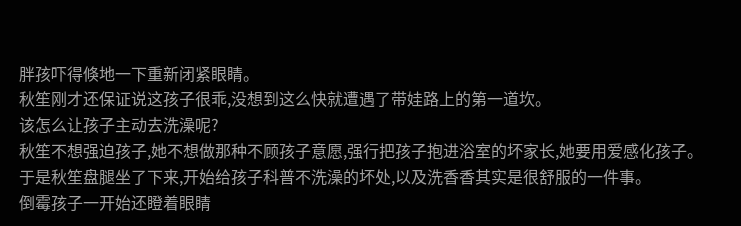胖孩吓得倏地一下重新闭紧眼睛。
秋笙刚才还保证说这孩子很乖,没想到这么快就遭遇了带娃路上的第一道坎。
该怎么让孩子主动去洗澡呢?
秋笙不想强迫孩子,她不想做那种不顾孩子意愿,强行把孩子抱进浴室的坏家长,她要用爱感化孩子。
于是秋笙盘腿坐了下来,开始给孩子科普不洗澡的坏处,以及洗香香其实是很舒服的一件事。
倒霉孩子一开始还瞪着眼睛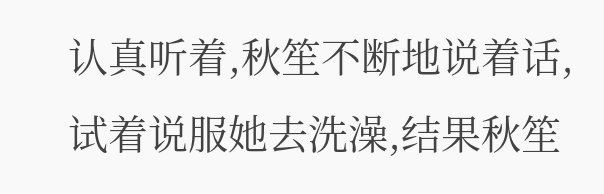认真听着,秋笙不断地说着话,试着说服她去洗澡,结果秋笙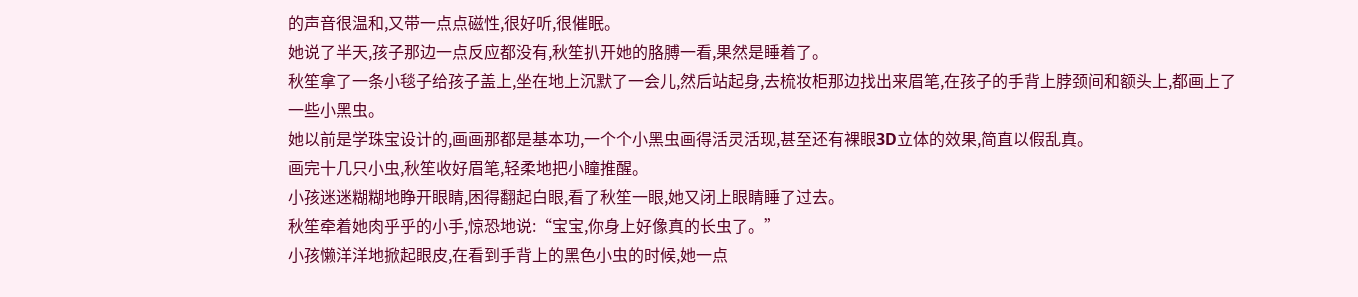的声音很温和,又带一点点磁性,很好听,很催眠。
她说了半天,孩子那边一点反应都没有,秋笙扒开她的胳膊一看,果然是睡着了。
秋笙拿了一条小毯子给孩子盖上,坐在地上沉默了一会儿,然后站起身,去梳妆柜那边找出来眉笔,在孩子的手背上脖颈间和额头上,都画上了一些小黑虫。
她以前是学珠宝设计的,画画那都是基本功,一个个小黑虫画得活灵活现,甚至还有裸眼3D立体的效果,简直以假乱真。
画完十几只小虫,秋笙收好眉笔,轻柔地把小瞳推醒。
小孩迷迷糊糊地睁开眼睛,困得翻起白眼,看了秋笙一眼,她又闭上眼睛睡了过去。
秋笙牵着她肉乎乎的小手,惊恐地说:“宝宝,你身上好像真的长虫了。”
小孩懒洋洋地掀起眼皮,在看到手背上的黑色小虫的时候,她一点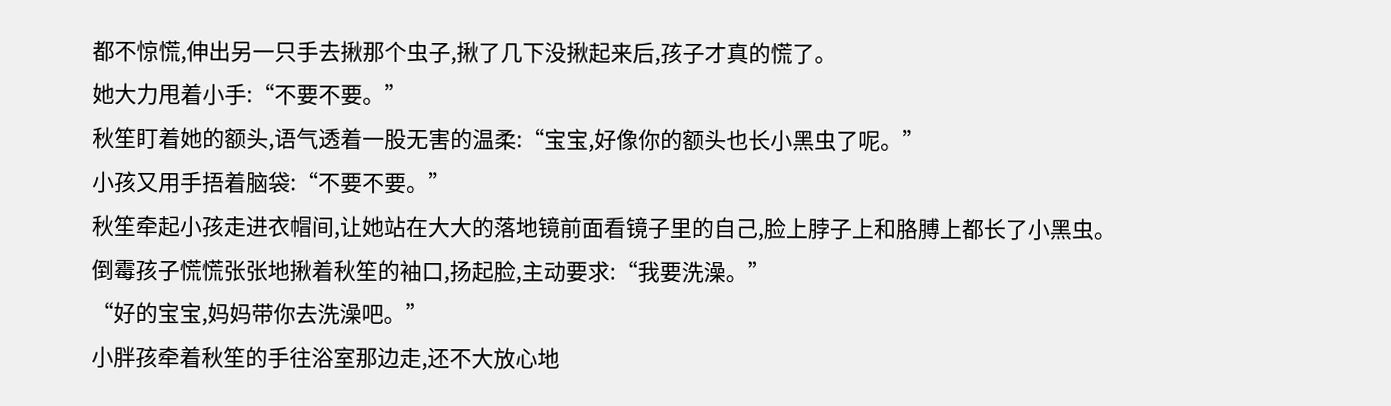都不惊慌,伸出另一只手去揪那个虫子,揪了几下没揪起来后,孩子才真的慌了。
她大力甩着小手:“不要不要。”
秋笙盯着她的额头,语气透着一股无害的温柔:“宝宝,好像你的额头也长小黑虫了呢。”
小孩又用手捂着脑袋:“不要不要。”
秋笙牵起小孩走进衣帽间,让她站在大大的落地镜前面看镜子里的自己,脸上脖子上和胳膊上都长了小黑虫。
倒霉孩子慌慌张张地揪着秋笙的袖口,扬起脸,主动要求:“我要洗澡。”
“好的宝宝,妈妈带你去洗澡吧。”
小胖孩牵着秋笙的手往浴室那边走,还不大放心地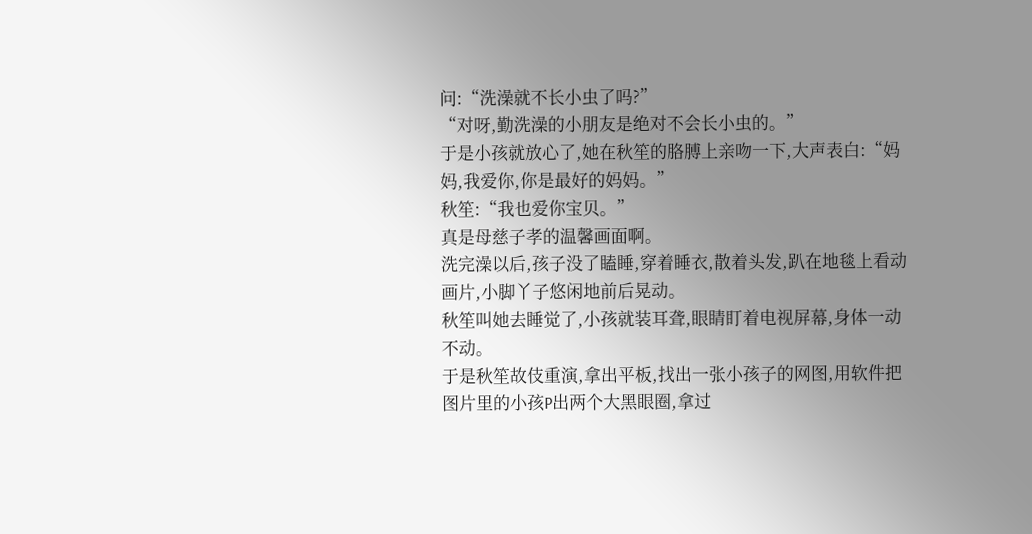问:“洗澡就不长小虫了吗?”
“对呀,勤洗澡的小朋友是绝对不会长小虫的。”
于是小孩就放心了,她在秋笙的胳膊上亲吻一下,大声表白:“妈妈,我爱你,你是最好的妈妈。”
秋笙:“我也爱你宝贝。”
真是母慈子孝的温馨画面啊。
洗完澡以后,孩子没了瞌睡,穿着睡衣,散着头发,趴在地毯上看动画片,小脚丫子悠闲地前后晃动。
秋笙叫她去睡觉了,小孩就装耳聋,眼睛盯着电视屏幕,身体一动不动。
于是秋笙故伎重演,拿出平板,找出一张小孩子的网图,用软件把图片里的小孩P出两个大黑眼圈,拿过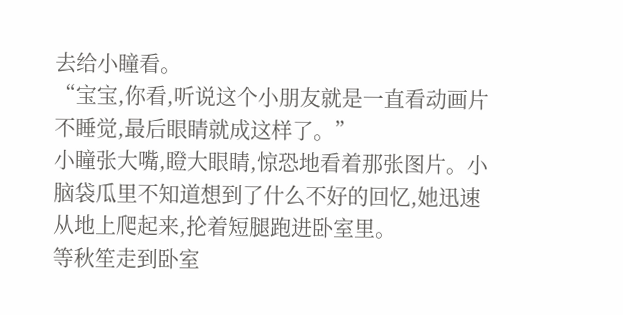去给小瞳看。
“宝宝,你看,听说这个小朋友就是一直看动画片不睡觉,最后眼睛就成这样了。”
小瞳张大嘴,瞪大眼睛,惊恐地看着那张图片。小脑袋瓜里不知道想到了什么不好的回忆,她迅速从地上爬起来,抡着短腿跑进卧室里。
等秋笙走到卧室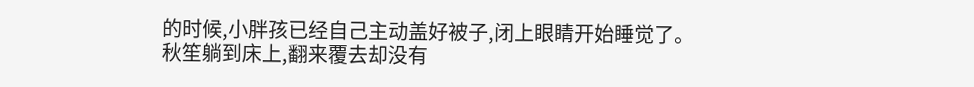的时候,小胖孩已经自己主动盖好被子,闭上眼睛开始睡觉了。
秋笙躺到床上,翻来覆去却没有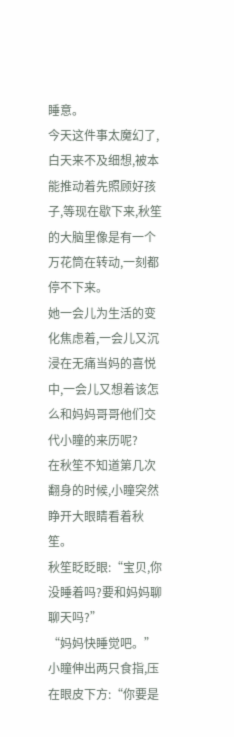睡意。
今天这件事太魔幻了,白天来不及细想,被本能推动着先照顾好孩子,等现在歇下来,秋笙的大脑里像是有一个万花筒在转动,一刻都停不下来。
她一会儿为生活的变化焦虑着,一会儿又沉浸在无痛当妈的喜悦中,一会儿又想着该怎么和妈妈哥哥他们交代小瞳的来历呢?
在秋笙不知道第几次翻身的时候,小瞳突然睁开大眼睛看着秋笙。
秋笙眨眨眼:“宝贝,你没睡着吗?要和妈妈聊聊天吗?”
“妈妈快睡觉吧。”小瞳伸出两只食指,压在眼皮下方:“你要是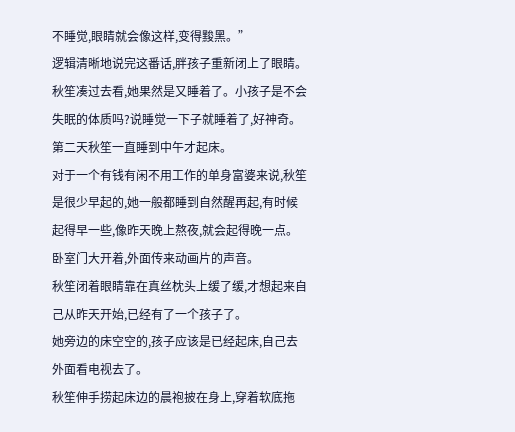不睡觉,眼睛就会像这样,变得黢黑。”
逻辑清晰地说完这番话,胖孩子重新闭上了眼睛。
秋笙凑过去看,她果然是又睡着了。小孩子是不会失眠的体质吗?说睡觉一下子就睡着了,好神奇。
第二天秋笙一直睡到中午才起床。
对于一个有钱有闲不用工作的单身富婆来说,秋笙是很少早起的,她一般都睡到自然醒再起,有时候起得早一些,像昨天晚上熬夜,就会起得晚一点。
卧室门大开着,外面传来动画片的声音。
秋笙闭着眼睛靠在真丝枕头上缓了缓,才想起来自己从昨天开始,已经有了一个孩子了。
她旁边的床空空的,孩子应该是已经起床,自己去外面看电视去了。
秋笙伸手捞起床边的晨袍披在身上,穿着软底拖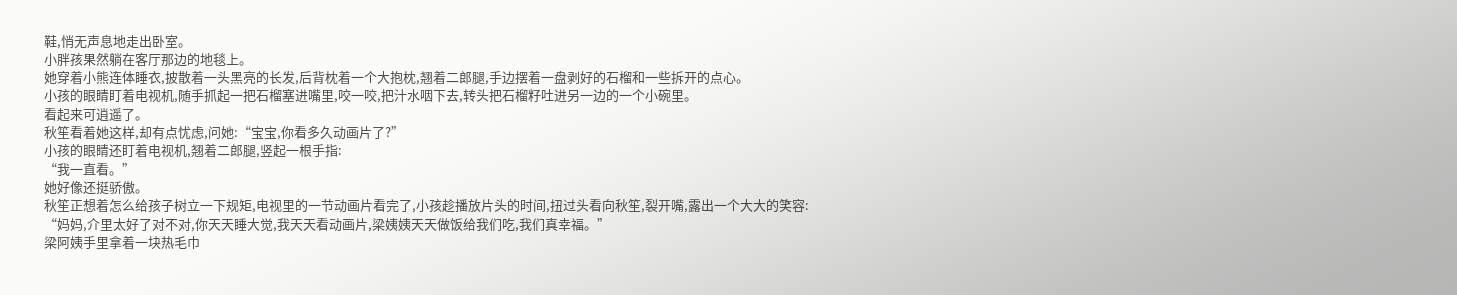鞋,悄无声息地走出卧室。
小胖孩果然躺在客厅那边的地毯上。
她穿着小熊连体睡衣,披散着一头黑亮的长发,后背枕着一个大抱枕,翘着二郎腿,手边摆着一盘剥好的石榴和一些拆开的点心。
小孩的眼睛盯着电视机,随手抓起一把石榴塞进嘴里,咬一咬,把汁水咽下去,转头把石榴籽吐进另一边的一个小碗里。
看起来可逍遥了。
秋笙看着她这样,却有点忧虑,问她:“宝宝,你看多久动画片了?”
小孩的眼睛还盯着电视机,翘着二郎腿,竖起一根手指:
“我一直看。”
她好像还挺骄傲。
秋笙正想着怎么给孩子树立一下规矩,电视里的一节动画片看完了,小孩趁播放片头的时间,扭过头看向秋笙,裂开嘴,露出一个大大的笑容:
“妈妈,介里太好了对不对,你天天睡大觉,我天天看动画片,梁姨姨天天做饭给我们吃,我们真幸福。”
梁阿姨手里拿着一块热毛巾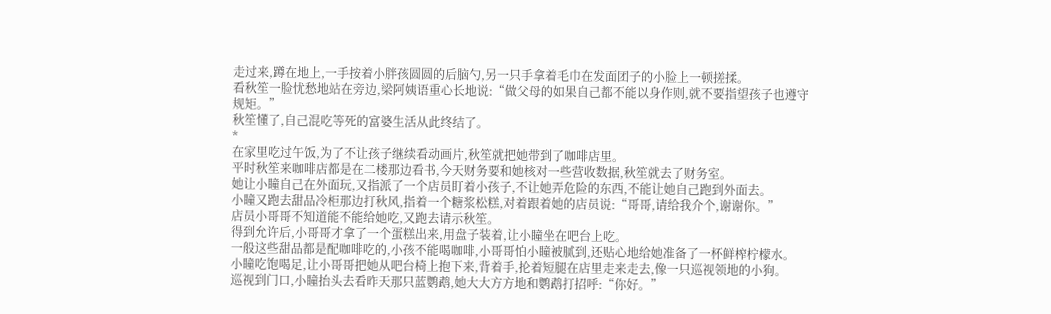走过来,蹲在地上,一手按着小胖孩圆圆的后脑勺,另一只手拿着毛巾在发面团子的小脸上一顿搓揉。
看秋笙一脸忧愁地站在旁边,梁阿姨语重心长地说:“做父母的如果自己都不能以身作则,就不要指望孩子也遵守规矩。”
秋笙懂了,自己混吃等死的富婆生活从此终结了。
*
在家里吃过午饭,为了不让孩子继续看动画片,秋笙就把她带到了咖啡店里。
平时秋笙来咖啡店都是在二楼那边看书,今天财务要和她核对一些营收数据,秋笙就去了财务室。
她让小瞳自己在外面玩,又指派了一个店员盯着小孩子,不让她弄危险的东西,不能让她自己跑到外面去。
小瞳又跑去甜品冷柜那边打秋风,指着一个糖浆松糕,对着跟着她的店员说:“哥哥,请给我介个,谢谢你。”
店员小哥哥不知道能不能给她吃,又跑去请示秋笙。
得到允许后,小哥哥才拿了一个蛋糕出来,用盘子装着,让小瞳坐在吧台上吃。
一般这些甜品都是配咖啡吃的,小孩不能喝咖啡,小哥哥怕小瞳被腻到,还贴心地给她准备了一杯鲜榨柠檬水。
小瞳吃饱喝足,让小哥哥把她从吧台椅上抱下来,背着手,抡着短腿在店里走来走去,像一只巡视领地的小狗。
巡视到门口,小瞳抬头去看昨天那只蓝鹦鹉,她大大方方地和鹦鹉打招呼:“你好。”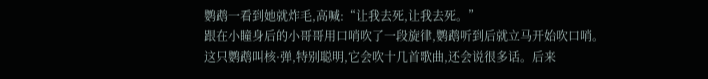鹦鹉一看到她就炸毛,高喊:“让我去死,让我去死。”
跟在小瞳身后的小哥哥用口哨吹了一段旋律,鹦鹉听到后就立马开始吹口哨。
这只鹦鹉叫核·弹,特别聪明,它会吹十几首歌曲,还会说很多话。后来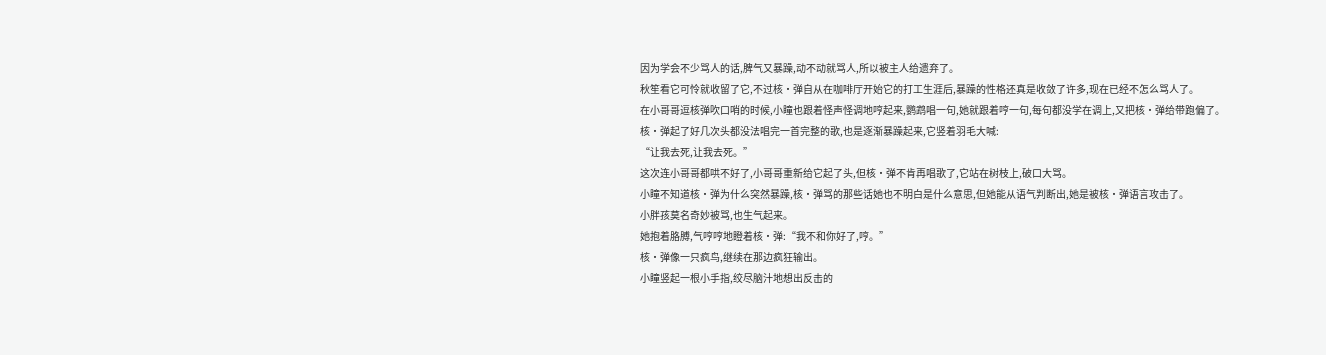因为学会不少骂人的话,脾气又暴躁,动不动就骂人,所以被主人给遗弃了。
秋笙看它可怜就收留了它,不过核·弹自从在咖啡厅开始它的打工生涯后,暴躁的性格还真是收敛了许多,现在已经不怎么骂人了。
在小哥哥逗核弹吹口哨的时候,小瞳也跟着怪声怪调地哼起来,鹦鹉唱一句,她就跟着哼一句,每句都没学在调上,又把核·弹给带跑偏了。
核·弹起了好几次头都没法唱完一首完整的歌,也是逐渐暴躁起来,它竖着羽毛大喊:
“让我去死,让我去死。”
这次连小哥哥都哄不好了,小哥哥重新给它起了头,但核·弹不肯再唱歌了,它站在树枝上,破口大骂。
小瞳不知道核·弹为什么突然暴躁,核·弹骂的那些话她也不明白是什么意思,但她能从语气判断出,她是被核·弹语言攻击了。
小胖孩莫名奇妙被骂,也生气起来。
她抱着胳膊,气哼哼地瞪着核·弹:“我不和你好了,哼。”
核·弹像一只疯鸟,继续在那边疯狂输出。
小瞳竖起一根小手指,绞尽脑汁地想出反击的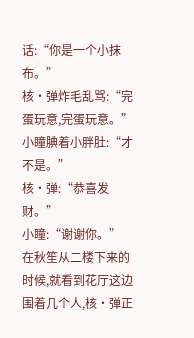话:“你是一个小抹布。”
核·弹炸毛乱骂:“完蛋玩意,完蛋玩意。”
小瞳腆着小胖肚:“才不是。”
核·弹:“恭喜发财。”
小瞳:“谢谢你。”
在秋笙从二楼下来的时候,就看到花厅这边围着几个人,核·弹正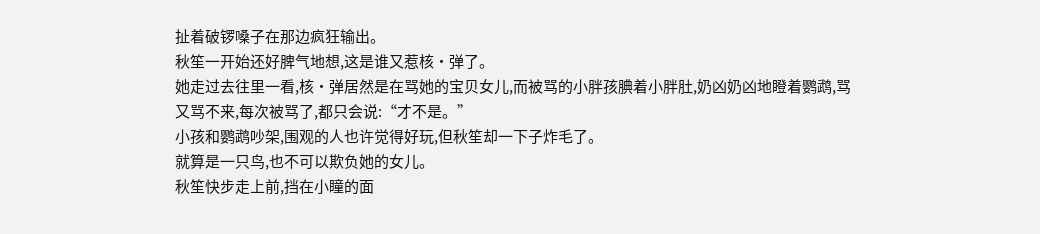扯着破锣嗓子在那边疯狂输出。
秋笙一开始还好脾气地想,这是谁又惹核·弹了。
她走过去往里一看,核·弹居然是在骂她的宝贝女儿,而被骂的小胖孩腆着小胖肚,奶凶奶凶地瞪着鹦鹉,骂又骂不来,每次被骂了,都只会说:“才不是。”
小孩和鹦鹉吵架,围观的人也许觉得好玩,但秋笙却一下子炸毛了。
就算是一只鸟,也不可以欺负她的女儿。
秋笙快步走上前,挡在小瞳的面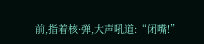前,指着核·弹,大声吼道:“闭嘴!”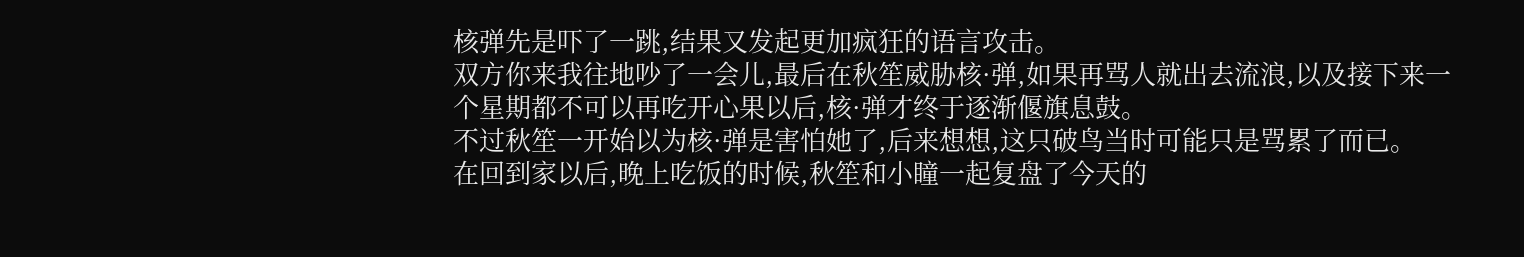核弹先是吓了一跳,结果又发起更加疯狂的语言攻击。
双方你来我往地吵了一会儿,最后在秋笙威胁核·弹,如果再骂人就出去流浪,以及接下来一个星期都不可以再吃开心果以后,核·弹才终于逐渐偃旗息鼓。
不过秋笙一开始以为核·弹是害怕她了,后来想想,这只破鸟当时可能只是骂累了而已。
在回到家以后,晚上吃饭的时候,秋笙和小瞳一起复盘了今天的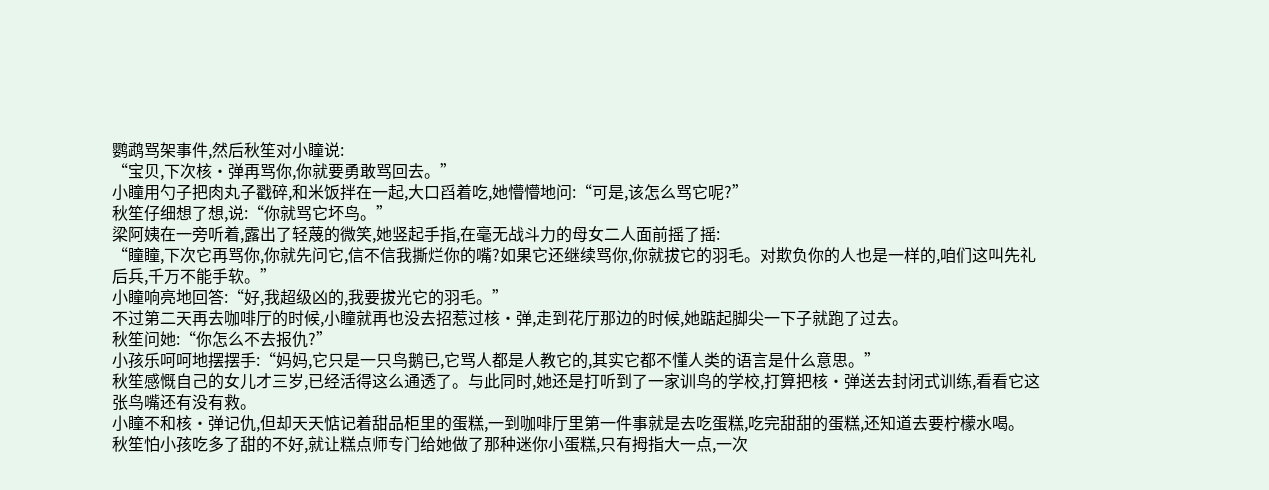鹦鹉骂架事件,然后秋笙对小瞳说:
“宝贝,下次核·弹再骂你,你就要勇敢骂回去。”
小瞳用勺子把肉丸子戳碎,和米饭拌在一起,大口舀着吃,她懵懵地问:“可是,该怎么骂它呢?”
秋笙仔细想了想,说:“你就骂它坏鸟。”
梁阿姨在一旁听着,露出了轻蔑的微笑,她竖起手指,在毫无战斗力的母女二人面前摇了摇:
“瞳瞳,下次它再骂你,你就先问它,信不信我撕烂你的嘴?如果它还继续骂你,你就拔它的羽毛。对欺负你的人也是一样的,咱们这叫先礼后兵,千万不能手软。”
小瞳响亮地回答:“好,我超级凶的,我要拔光它的羽毛。”
不过第二天再去咖啡厅的时候,小瞳就再也没去招惹过核·弹,走到花厅那边的时候,她踮起脚尖一下子就跑了过去。
秋笙问她:“你怎么不去报仇?”
小孩乐呵呵地摆摆手:“妈妈,它只是一只鸟鹅已,它骂人都是人教它的,其实它都不懂人类的语言是什么意思。”
秋笙感慨自己的女儿才三岁,已经活得这么通透了。与此同时,她还是打听到了一家训鸟的学校,打算把核·弹送去封闭式训练,看看它这张鸟嘴还有没有救。
小瞳不和核·弹记仇,但却天天惦记着甜品柜里的蛋糕,一到咖啡厅里第一件事就是去吃蛋糕,吃完甜甜的蛋糕,还知道去要柠檬水喝。
秋笙怕小孩吃多了甜的不好,就让糕点师专门给她做了那种迷你小蛋糕,只有拇指大一点,一次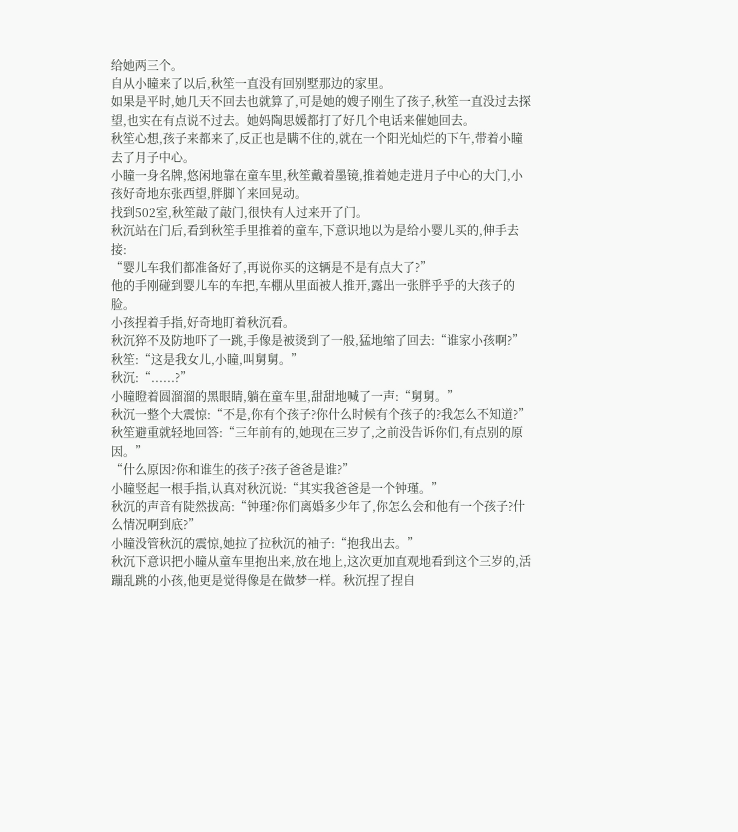给她两三个。
自从小瞳来了以后,秋笙一直没有回别墅那边的家里。
如果是平时,她几天不回去也就算了,可是她的嫂子刚生了孩子,秋笙一直没过去探望,也实在有点说不过去。她妈陶思媛都打了好几个电话来催她回去。
秋笙心想,孩子来都来了,反正也是瞒不住的,就在一个阳光灿烂的下午,带着小瞳去了月子中心。
小瞳一身名牌,悠闲地靠在童车里,秋笙戴着墨镜,推着她走进月子中心的大门,小孩好奇地东张西望,胖脚丫来回晃动。
找到502室,秋笙敲了敲门,很快有人过来开了门。
秋沉站在门后,看到秋笙手里推着的童车,下意识地以为是给小婴儿买的,伸手去接:
“婴儿车我们都准备好了,再说你买的这辆是不是有点大了?”
他的手刚碰到婴儿车的车把,车棚从里面被人推开,露出一张胖乎乎的大孩子的脸。
小孩捏着手指,好奇地盯着秋沉看。
秋沉猝不及防地吓了一跳,手像是被烫到了一般,猛地缩了回去:“谁家小孩啊?”
秋笙:“这是我女儿,小瞳,叫舅舅。”
秋沉:“......?”
小瞳瞪着圆溜溜的黑眼睛,躺在童车里,甜甜地喊了一声:“舅舅。”
秋沉一整个大震惊:“不是,你有个孩子?你什么时候有个孩子的?我怎么不知道?”
秋笙避重就轻地回答:“三年前有的,她现在三岁了,之前没告诉你们,有点别的原因。”
“什么原因?你和谁生的孩子?孩子爸爸是谁?”
小瞳竖起一根手指,认真对秋沉说:“其实我爸爸是一个钟瑾。”
秋沉的声音有陡然拔高:“钟瑾?你们离婚多少年了,你怎么会和他有一个孩子?什么情况啊到底?”
小瞳没管秋沉的震惊,她拉了拉秋沉的袖子:“抱我出去。”
秋沉下意识把小瞳从童车里抱出来,放在地上,这次更加直观地看到这个三岁的,活蹦乱跳的小孩,他更是觉得像是在做梦一样。秋沉捏了捏自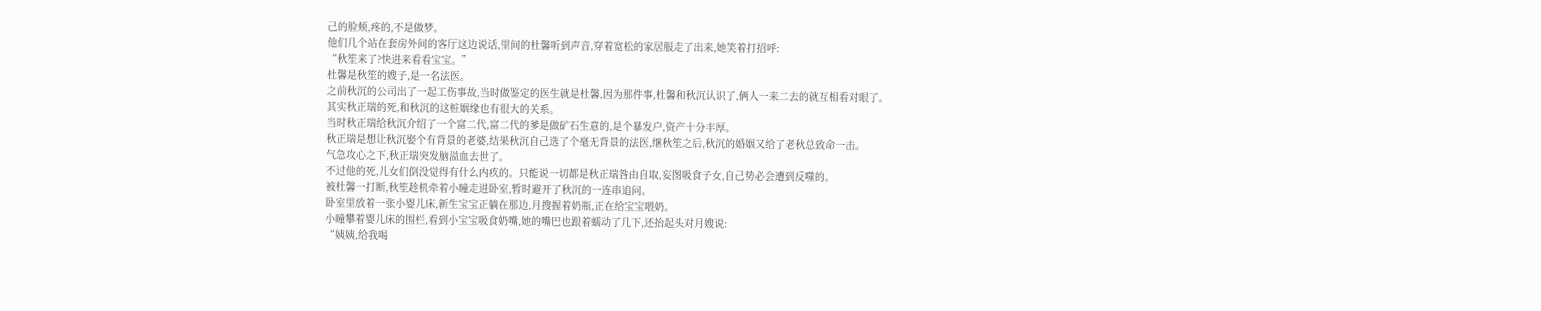己的脸颊,疼的,不是做梦。
他们几个站在套房外间的客厅这边说话,里间的杜馨听到声音,穿着宽松的家居服走了出来,她笑着打招呼:
“秋笙来了?快进来看看宝宝。”
杜馨是秋笙的嫂子,是一名法医。
之前秋沉的公司出了一起工伤事故,当时做鉴定的医生就是杜馨,因为那件事,杜馨和秋沉认识了,俩人一来二去的就互相看对眼了。
其实秋正瑞的死,和秋沉的这桩姻缘也有很大的关系。
当时秋正瑞给秋沉介绍了一个富二代,富二代的爹是做矿石生意的,是个暴发户,资产十分丰厚。
秋正瑞是想让秋沉娶个有背景的老婆,结果秋沉自己选了个毫无背景的法医,继秋笙之后,秋沉的婚姻又给了老秋总致命一击。
气急攻心之下,秋正瑞突发脑溢血去世了。
不过他的死,儿女们倒没觉得有什么内疚的。只能说一切都是秋正瑞咎由自取,妄图吸食子女,自己势必会遭到反噬的。
被杜馨一打断,秋笙趁机牵着小瞳走进卧室,暂时避开了秋沉的一连串追问。
卧室里放着一张小婴儿床,新生宝宝正躺在那边,月搜握着奶瓶,正在给宝宝喂奶。
小瞳攀着婴儿床的围栏,看到小宝宝吸食奶嘴,她的嘴巴也跟着蠕动了几下,还抬起头对月嫂说:
“姨姨,给我喝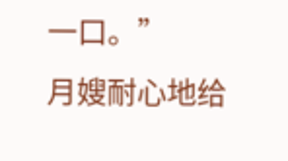一口。”
月嫂耐心地给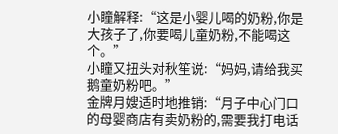小瞳解释:“这是小婴儿喝的奶粉,你是大孩子了,你要喝儿童奶粉,不能喝这个。”
小瞳又扭头对秋笙说:“妈妈,请给我买鹅童奶粉吧。”
金牌月嫂适时地推销:“月子中心门口的母婴商店有卖奶粉的,需要我打电话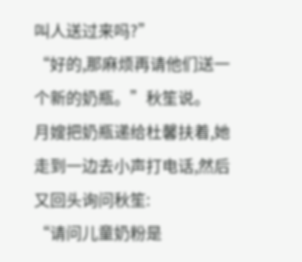叫人送过来吗?”
“好的,那麻烦再请他们送一个新的奶瓶。”秋笙说。
月嫂把奶瓶递给杜馨扶着,她走到一边去小声打电话,然后又回头询问秋笙:
“请问儿童奶粉是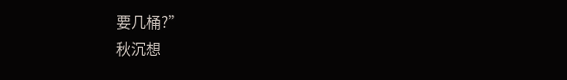要几桶?”
秋沉想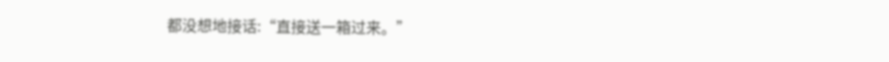都没想地接话:“直接送一箱过来。”